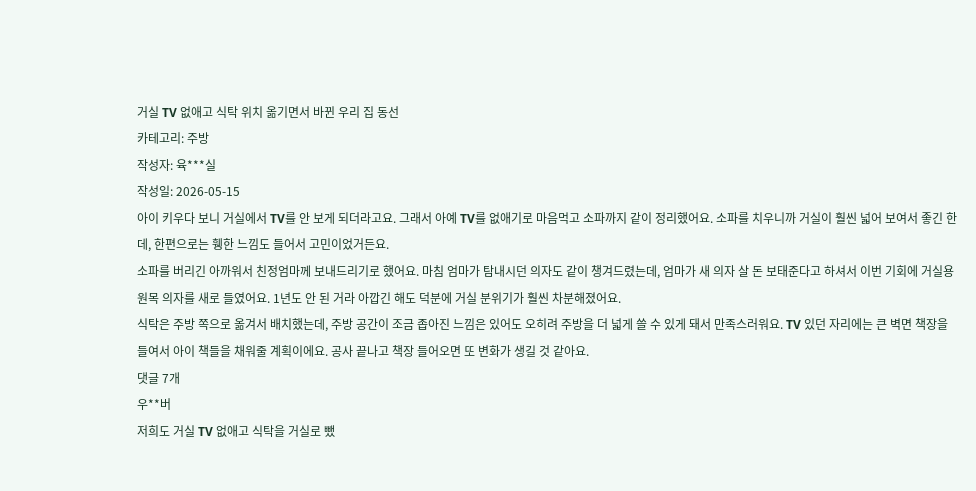거실 TV 없애고 식탁 위치 옮기면서 바뀐 우리 집 동선
카테고리: 주방
작성자: 육***실
작성일: 2026-05-15
아이 키우다 보니 거실에서 TV를 안 보게 되더라고요. 그래서 아예 TV를 없애기로 마음먹고 소파까지 같이 정리했어요. 소파를 치우니까 거실이 훨씬 넓어 보여서 좋긴 한데, 한편으로는 휑한 느낌도 들어서 고민이었거든요.
소파를 버리긴 아까워서 친정엄마께 보내드리기로 했어요. 마침 엄마가 탐내시던 의자도 같이 챙겨드렸는데, 엄마가 새 의자 살 돈 보태준다고 하셔서 이번 기회에 거실용 원목 의자를 새로 들였어요. 1년도 안 된 거라 아깝긴 해도 덕분에 거실 분위기가 훨씬 차분해졌어요.
식탁은 주방 쪽으로 옮겨서 배치했는데, 주방 공간이 조금 좁아진 느낌은 있어도 오히려 주방을 더 넓게 쓸 수 있게 돼서 만족스러워요. TV 있던 자리에는 큰 벽면 책장을 들여서 아이 책들을 채워줄 계획이에요. 공사 끝나고 책장 들어오면 또 변화가 생길 것 같아요.
댓글 7개
우**버
저희도 거실 TV 없애고 식탁을 거실로 뺐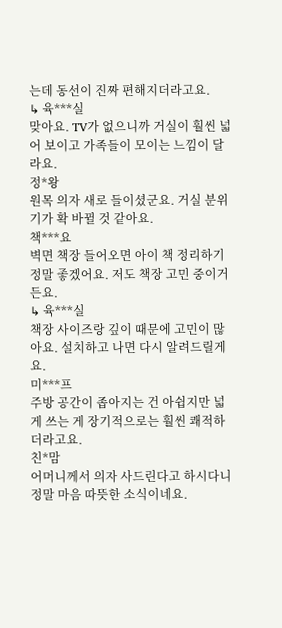는데 동선이 진짜 편해지더라고요.
↳ 육***실
맞아요. TV가 없으니까 거실이 훨씬 넓어 보이고 가족들이 모이는 느낌이 달라요.
정*왕
원목 의자 새로 들이셨군요. 거실 분위기가 확 바뀔 것 같아요.
책***요
벽면 책장 들어오면 아이 책 정리하기 정말 좋겠어요. 저도 책장 고민 중이거든요.
↳ 육***실
책장 사이즈랑 깊이 때문에 고민이 많아요. 설치하고 나면 다시 알려드릴게요.
미***프
주방 공간이 좁아지는 건 아쉽지만 넓게 쓰는 게 장기적으로는 훨씬 쾌적하더라고요.
친*맘
어머니께서 의자 사드린다고 하시다니 정말 마음 따뜻한 소식이네요.